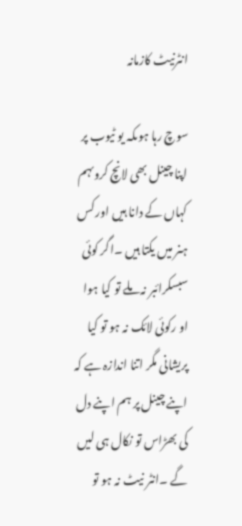انٹرنیٹ کازمانہ

سوچ رہا ہوںکہ یو ٹیوب پر اپنا چینل بھی لانچ کروںہم کہاں کے دانا ہیں اور کس ہنر میں یکتا ہیں ۔اگر کوئی سبسکرائبر نہ ملے تو کیا ہوا او رکوئی لائک نہ ہو تو کیا پریشانی مگر اتنا اندازہ ہے کہ اپنے چینل پر ہم اپنے دل کی بھڑاس تو نکال ہی لیں گے ۔انٹر نیٹ نہ ہو تو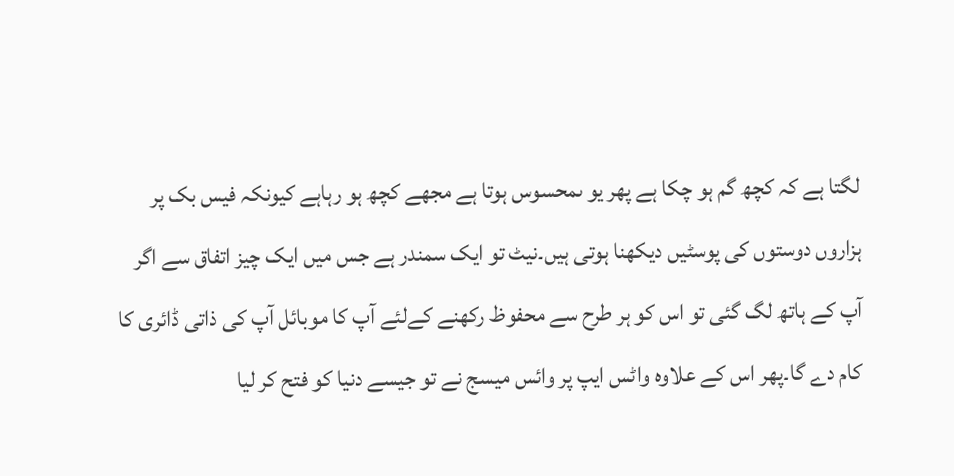لگتا ہے کہ کچھ گم ہو چکا ہے پھر یو ںمحسوس ہوتا ہے مجھے کچھ ہو رہاہے کیونکہ فیس بک پر ہزاروں دوستوں کی پوسٹیں دیکھنا ہوتی ہیں۔نیٹ تو ایک سمندر ہے جس میں ایک چیز اتفاق سے اگر آپ کے ہاتھ لگ گئی تو اس کو ہر طرح سے محفوظ رکھنے کےلئے آپ کا موبائل آپ کی ذاتی ڈائری کا کام دے گا۔پھر اس کے علاوہ واٹس ایپ پر وائس میسج نے تو جیسے دنیا کو فتح کر لیا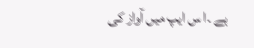ہے ۔ا س ایپ میں آواز کی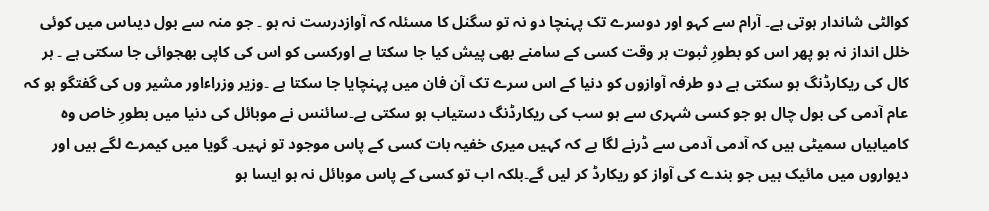کوالٹی شاندار ہوتی ہے۔ آرام سے کہو اور دوسرے تک پہنچا دو نہ تو سگنل کا مسئلہ کہ آوازدرست نہ ہو ۔ جو منہ سے بول دیںاس میں کوئی خلل انداز نہ ہو پھر اس کو بطورِ ثبوت ہر وقت کسی کے سامنے بھی پیش کیا جا سکتا ہے اورکسی کو اس کی کاپی بھجوائی جا سکتی ہے ۔ ہر کال کی ریکارڈنگ ہو سکتی ہے دو طرفہ آوازوں کو دنیا کے اس سرے تک آن فان میں پہنچایا جا سکتا ہے ۔وزیر وزراءاور مشیر وں کی گفتگو ہو کہ عام آدمی کی بول چال ہو جو کسی شہری سے ہو سب کی ریکارڈنگ دستیاب ہو سکتی ہے۔سائنس نے موبائل کی دنیا میں بطورِ خاص وہ کامیابیاں سمیٹی ہیں کہ آدمی آدمی سے ڈرنے لگا ہے کہ کہیں میری خفیہ بات کسی کے پاس موجود تو نہیں۔ گویا میں کیمرے لگے ہیں اور دیواروں میں مائیک ہیں جو بندے کی آواز کو ریکارڈ کر لیں گے۔بلکہ اب تو کسی کے پاس موبائل نہ ہو ایسا ہو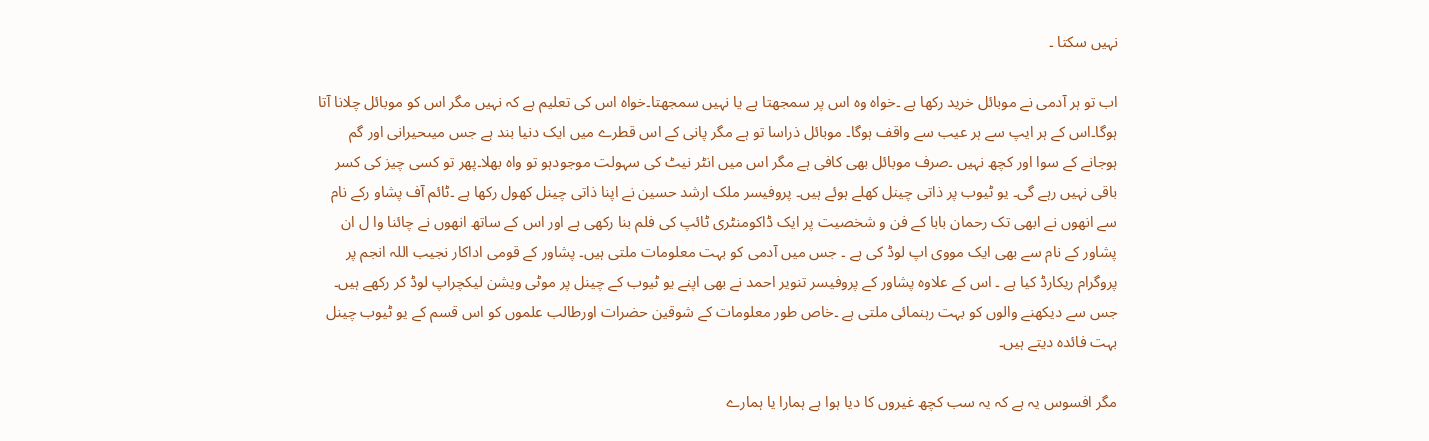نہیں سکتا ۔

اب تو ہر آدمی نے موبائل خرید رکھا ہے ۔خواہ وہ اس پر سمجھتا ہے یا نہیں سمجھتا۔خواہ اس کی تعلیم ہے کہ نہیں مگر اس کو موبائل چلانا آتا ہوگا۔اس کے ہر ایپ سے ہر عیب سے واقف ہوگا۔ موبائل ذراسا تو ہے مگر پانی کے اس قطرے میں ایک دنیا بند ہے جس میںحیرانی اور گم ہوجانے کے سوا اور کچھ نہیں ۔صرف موبائل بھی کافی ہے مگر اس میں انٹر نیٹ کی سہولت موجودہو تو واہ بھلا۔پھر تو کسی چیز کی کسر باقی نہیں رہے گی۔ یو ٹیوب پر ذاتی چینل کھلے ہوئے ہیں۔ پروفیسر ملک ارشد حسین نے اپنا ذاتی چینل کھول رکھا ہے ۔ٹائم آف پشاو رکے نام سے انھوں نے ابھی تک رحمان بابا کے فن و شخصیت پر ایک ڈاکومنٹری ٹائپ کی فلم بنا رکھی ہے اور اس کے ساتھ انھوں نے چائنا وا ل ان پشاور کے نام سے بھی ایک مووی اپ لوڈ کی ہے ۔ جس میں آدمی کو بہت معلومات ملتی ہیں۔ پشاور کے قومی اداکار نجیب اللہ انجم پر پروگرام ریکارڈ کیا ہے ۔ اس کے علاوہ پشاور کے پروفیسر تنویر احمد نے بھی اپنے یو ٹیوب کے چینل پر موٹی ویشن لیکچراپ لوڈ کر رکھے ہیں۔ جس سے دیکھنے والوں کو بہت رہنمائی ملتی ہے ۔خاص طور معلومات کے شوقین حضرات اورطالب علموں کو اس قسم کے یو ٹیوب چینل بہت فائدہ دیتے ہیں۔

مگر افسوس یہ ہے کہ یہ سب کچھ غیروں کا دیا ہوا ہے ہمارا یا ہمارے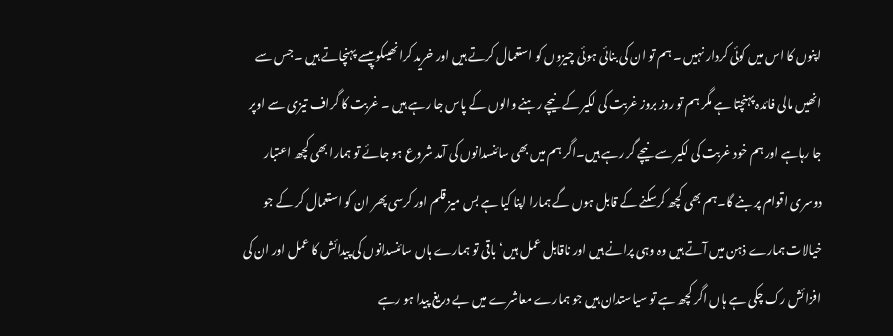اپنوں کا اس میں کوئی کردار نہیں ۔ ہم تو ان کی بنائی ہوئی چیزوں کو استعمال کرتے ہیں اور خرید کرانھیںکو پیسے پہنچاتے ہیں ۔جس سے انھیں مالی فائدہ پہنچتا ہے مگر ہم تو روز بروز غربت کی لکیر کے نیچے رہنے والوں کے پاس جا رہے ہیں ۔ غربت کا گراف تیزی سے اوپر جا رہاہے اور ہم خود غربت کی لکیر سے نیچے گر رہے ہیں۔اگر ہم میں بھی سائنسدانوں کی آمد شروع ہو جائے تو ہمارا بھی کچھ اعتبار دوسری اقوام پر بنے گا۔ہم بھی کچھ کرسکنے کے قابل ہوں گے ہمارا اپنا کیا ہے بس میز قلم اور کرسی پھر ان کو استعمال کر کے جو خیالات ہمارے ذہن میں آتے ہیں وہ وہی پرانے ہیں اور ناقابل عمل ہیں‘باقی تو ہمارے ہاں سائنسدانوں کی پیدائش کا عمل اور ان کی افزائش رک چکی ہے ہاں اگر کچھ ہے تو سیاستدان ہیں جو ہمارے معاشرے میں بے دریغ پیدا ہو رہے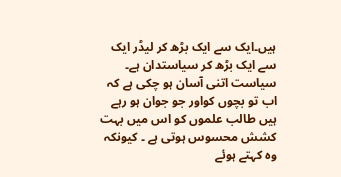ہیں۔ایک سے ایک بڑھ کر لیڈر ایک سے ایک بڑھ کر سیاستدان ہے۔ سیاست اتنی آسان ہو چکی ہے کہ اب تو بچوں کواور جو جوان ہو رہے ہیں طالب علموں کو اس میں بہت کشش محسوس ہوتی ہے ۔ کیونکہ وہ کہتے ہوئے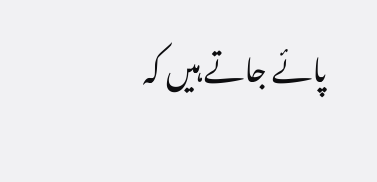پائے جاتے ہیں کہ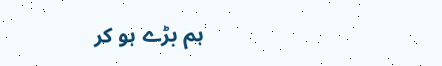ہم بڑے ہو کر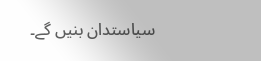سیاستدان بنیں گے۔